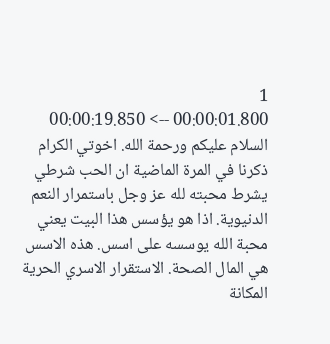1
00:00:01.800 --> 00:00:19.850
السلام عليكم ورحمة الله. اخوتي الكرام ذكرنا في المرة الماضية ان الحب شرطي يشرط محبته لله عز وجل باستمرار النعم الدنيوية. اذا هو يؤسس هذا البيت يعني محبة الله يوسسه على اسس. هذه الاسس هي المال الصحة. الاستقرار الاسري الحرية المكانة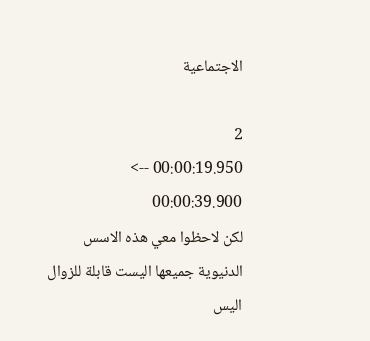الاجتماعية

2
00:00:19.950 --> 00:00:39.900
لكن لاحظوا معي هذه الاسس الدنيوية جميعها اليست قابلة للزوال اليس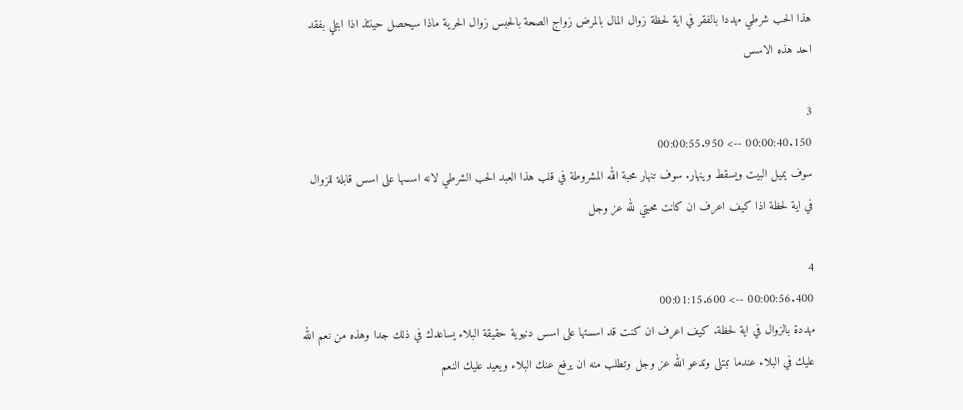هذا الحب شرطي مهددا بالفقر في اية لحظة زوال المال بالمرض زواج الصحة بالحبس زوال الحرية ماذا سيحصل حينئذ اذا ابتلي بفقد احد هذه الاسس

3
00:00:40.150 --> 00:00:55.950
سوف يميل البيت ويسقط وينهار. سوف تنهار محبة الله المشروطة في قلب هذا العبد الحب الشرطي لانه اسسها على اسس قابلة للزوال في اية لحظة اذا كيف اعرف ان كانت محبتي لله عز وجل

4
00:00:56.400 --> 00:01:15.600
مهددة بالزوال في اية لحظة. كيف اعرف ان كنت قد اسستها على اسس دنيوية حقيقة البلاء يساعدك في ذلك جدا وهذه من نعم الله عليك في البلاء عندما تبتلى وتدعو الله عز وجل وتطلب منه ان يرفع عنك البلاء ويعيد عليك النعم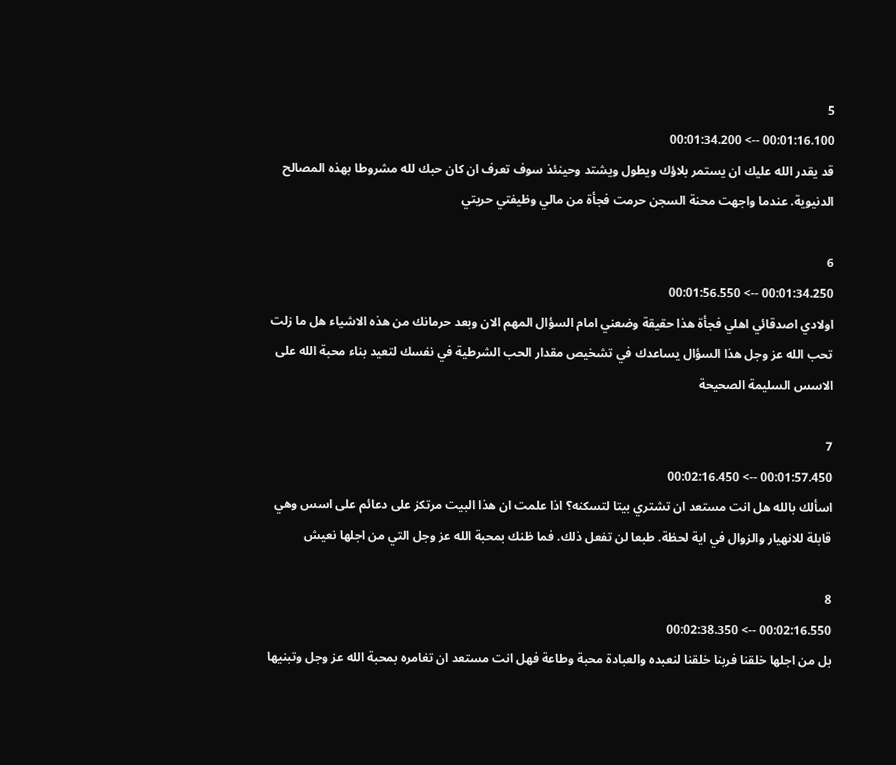5
00:01:16.100 --> 00:01:34.200
قد يقدر الله عليك ان يستمر بلاؤك ويطول ويشتد وحينئذ سوف تعرف ان كان حبك لله مشروطا بهذه المصالح الدنيوية. عندما واجهت محنة السجن حرمت فجأة من مالي وظيفتي حريتي

6
00:01:34.250 --> 00:01:56.550
اولادي اصدقائي اهلي فجأة هذا حقيقة وضعني امام السؤال المهم الان وبعد حرمانك من هذه الاشياء هل ما زلت تحب الله عز وجل هذا السؤال يساعدك في تشخيص مقدار الحب الشرطية في نفسك لتعيد بناء محبة الله على الاسس السليمة الصحيحة

7
00:01:57.450 --> 00:02:16.450
اسألك بالله هل انت مستعد ان تشتري بيتا لتسكنه؟ اذا علمت ان هذا البيت مرتكز على دعائم على اسس وهي قابلة للانهيار والزوال في اية لحظة. طبعا لن تفعل ذلك. فما ظنك بمحبة الله عز وجل التي من اجلها نعيش

8
00:02:16.550 --> 00:02:38.350
بل من اجلها خلقنا فربنا خلقنا لنعبده والعبادة محبة وطاعة فهل انت مستعد ان تغامره بمحبة الله عز وجل وتبنيها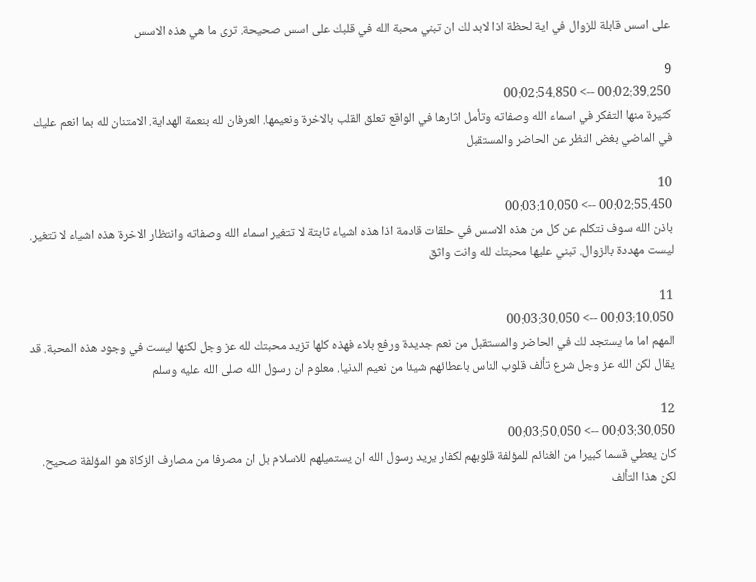على اسس قابلة للزوال في اية لحظة اذا لابد لك ان تبني محبة الله في قلبك على اسس صحيحة. ترى ما هي هذه الاسس

9
00:02:39.250 --> 00:02:54.850
كثيرة منها التفكر في اسماء الله وصفاته وتأمل اثارها في الواقع تعلق القلب بالاخرة ونعيمها. العرفان لله بنعمة الهداية. الامتنان لله بما انعم عليك في الماضي بغض النظر عن الحاضر والمستقبل

10
00:02:55.450 --> 00:03:10.050
باذن الله سوف نتكلم عن كل من هذه الاسس في حلقات قادمة اذا هذه اشياء ثابتة لا تتغير اسماء الله وصفاته وانتظار الاخرة هذه اشياء لا تتغير. ليست مهددة بالزوال. تبني عليها محبتك لله وانت واثق

11
00:03:10.050 --> 00:03:30.050
المهم اما ما يستجد لك في الحاضر والمستقبل من نعم جديدة ورفع بلاء فهذه كلها تزيد محبتك لله عز وجل لكنها ليست في وجود هذه المحبة. قد يقال لكن الله عز وجل شرع تألف قلوب الناس باعطائهم شيئا من نعيم الدنيا. معلوم ان رسول الله صلى الله عليه وسلم

12
00:03:30.050 --> 00:03:50.050
كان يعطي قسما كبيرا من الغنائم للمؤلفة قلوبهم لكفار يريد رسول الله ان يستميلهم للاسلام بل ان مصرفا من مصارف الزكاة هو المؤلفة صحيح. لكن هذا التألف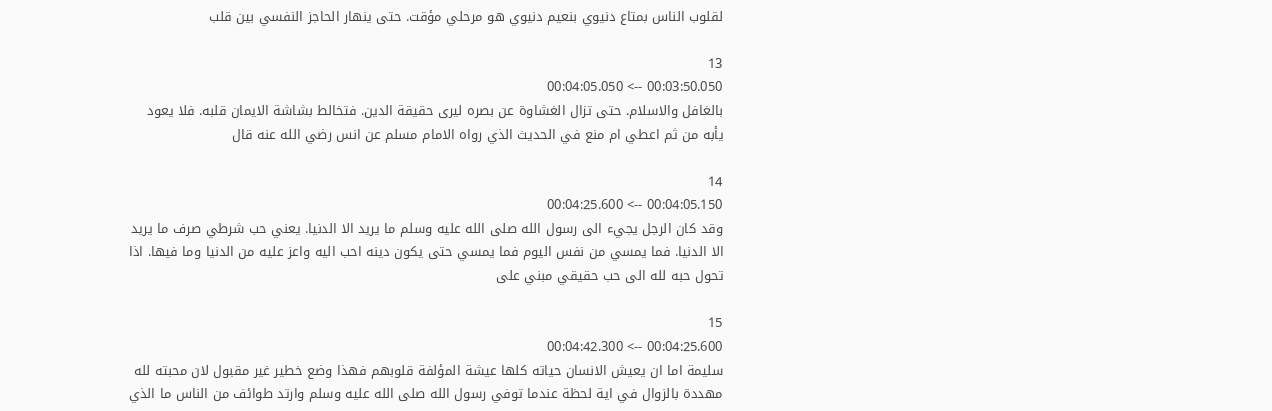لقلوب الناس بمتاع دنيوي بنعيم دنيوي هو مرحلي مؤقت. حتى ينهار الحاجز النفسي بين قلب

13
00:03:50.050 --> 00:04:05.050
بالغافل والاسلام. حتى تزال الغشاوة عن بصره ليرى حقيقة الدين. فتخالط بشاشة الايمان قلبه. فلا يعود يأبه من ثم اعطي ام منع في الحديث الذي رواه الامام مسلم عن انس رضي الله عنه قال

14
00:04:05.150 --> 00:04:25.600
وقد كان الرجل يجيء الى رسول الله صلى الله عليه وسلم ما يريد الا الدنيا. يعني حب شرطي صرف ما يريد الا الدنيا. فما يمسي من نفس اليوم فما يمسي حتى يكون دينه احب اليه واعز عليه من الدنيا وما فيها. اذا تحول حبه لله الى حب حقيقي مبني على

15
00:04:25.600 --> 00:04:42.300
سليمة اما ان يعيش الانسان حياته كلها عيشة المؤلفة قلوبهم فهذا وضع خطير غير مقبول لان محبته لله مهددة بالزوال في اية لحظة عندما توفي رسول الله صلى الله عليه وسلم وارتد طوائف من الناس ما الذي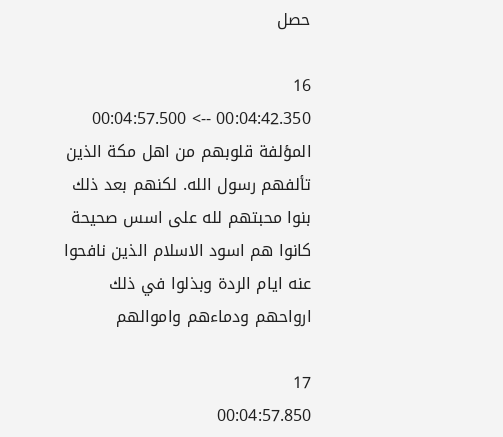حصل

16
00:04:42.350 --> 00:04:57.500
المؤلفة قلوبهم من اهل مكة الذين تألفهم رسول الله. لكنهم بعد ذلك بنوا محبتهم لله على اسس صحيحة كانوا هم اسود الاسلام الذين نافحوا عنه ايام الردة وبذلوا في ذلك ارواحهم ودماءهم واموالهم

17
00:04:57.850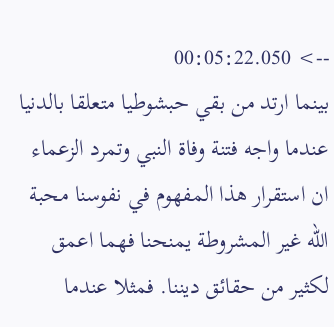--> 00:05:22.050
بينما ارتد من بقي حبشوطيا متعلقا بالدنيا عندما واجه فتنة وفاة النبي وتمرد الزعماء ان استقرار هذا المفهوم في نفوسنا محبة الله غير المشروطة يمنحنا فهما اعمق لكثير من حقائق ديننا. فمثلا عندما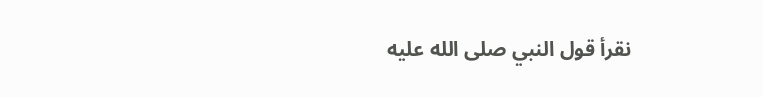نقرأ قول النبي صلى الله عليه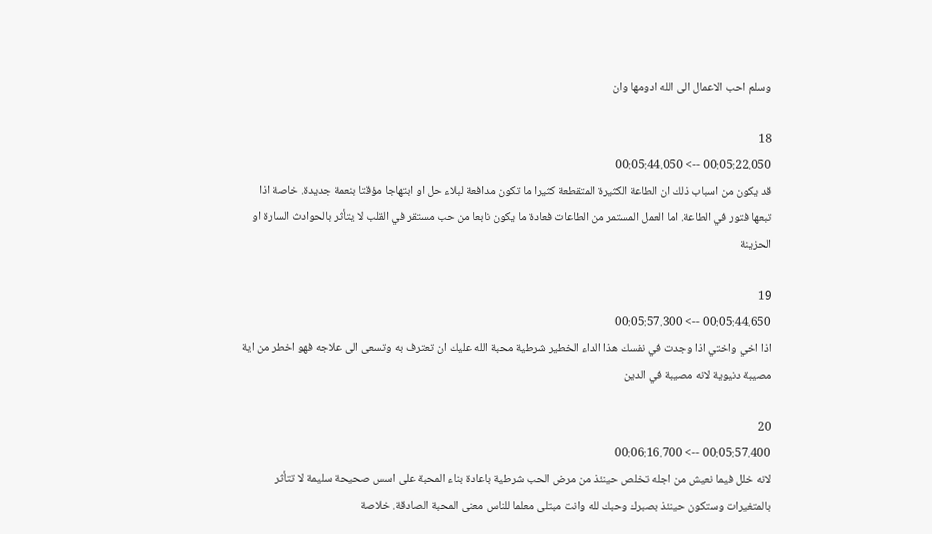وسلم احب الاعمال الى الله ادومها وان

18
00:05:22.050 --> 00:05:44.050
قد يكون من اسباب ذلك ان الطاعة الكثيرة المتقطعة كثيرا ما تكون مدافعة لبلاء حل او ابتهاجا مؤقتا بنعمة جديدة. خاصة اذا تبعها فتور في الطاعة. اما العمل المستمر من الطاعات فعادة ما يكون نابعا من حب مستقر في القلب لا يتأثر بالحوادث السارة او الحزينة

19
00:05:44.650 --> 00:05:57.300
اذا اخي واختي اذا وجدت في نفسك هذا الداء الخطير شرطية محبة الله عليك ان تعترف به وتسعى الى علاجه فهو اخطر من اية مصيبة دنيوية لانه مصيبة في الدين

20
00:05:57.400 --> 00:06:16.700
لانه خلل فيما نعيش من اجله تخلص حينئذ من مرض الحب شرطية باعادة بناء المحبة على اسس صحيحة سليمة لا تتأثر بالمتغيرات وستكون حينئذ بصبرك وحبك لله وانت مبتلى معلما للناس معنى المحبة الصادقة. خلاصة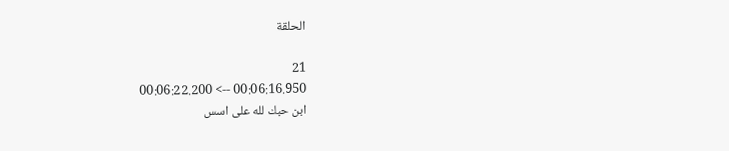الحلقة

21
00:06:16.950 --> 00:06:22.200
ابن حبك لله على اسس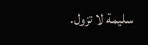سليمة لا تزول.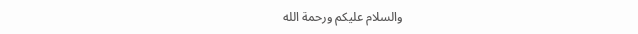والسلام عليكم ورحمة الله